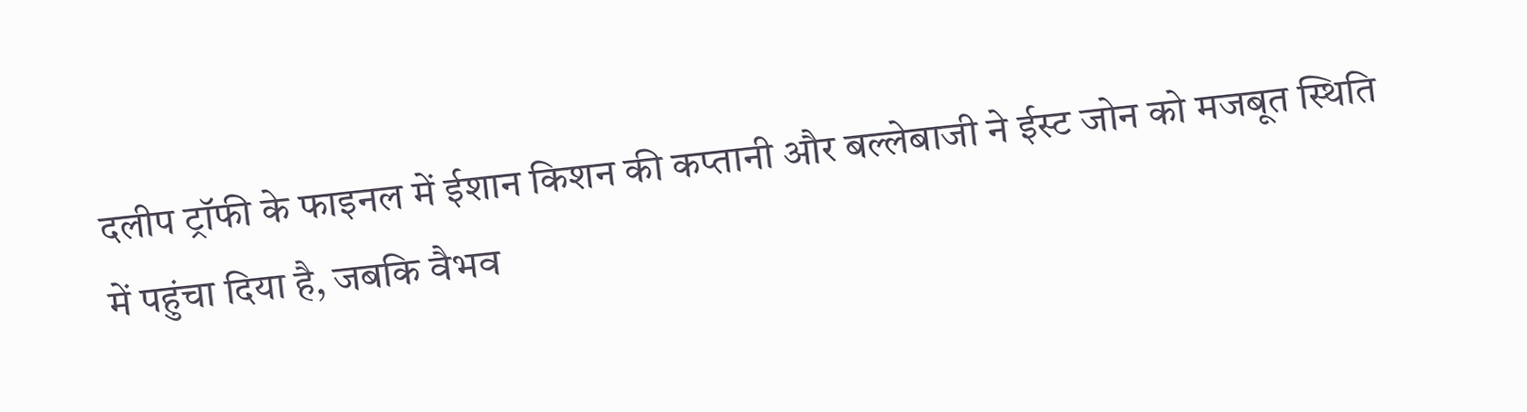दलीप ट्रॉफी के फाइनल में ईशान किशन की कप्तानी और बल्लेबाजी ने ईस्ट जोन को मजबूत स्थिति में पहुंचा दिया है, जबकि वैभव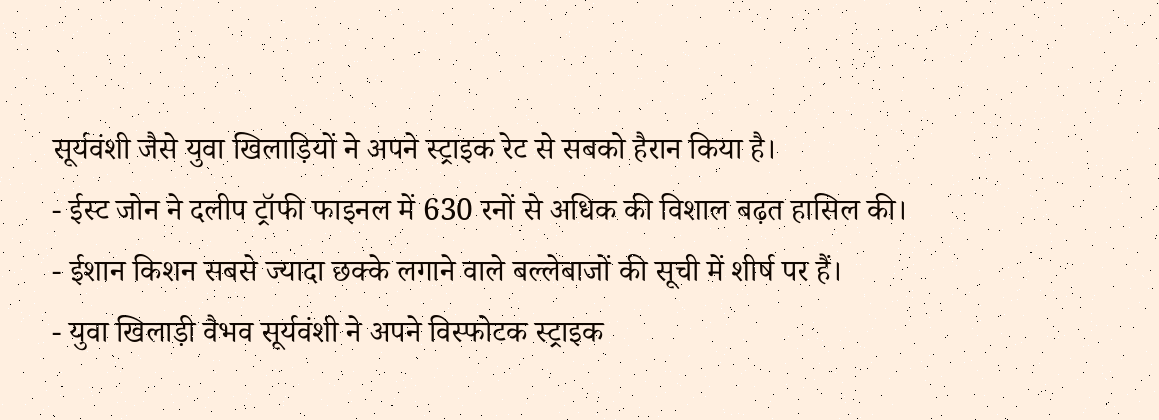सूर्यवंशी जैसे युवा खिलाड़ियों ने अपने स्ट्राइक रेट से सबको हैरान किया है।
- ईस्ट जोन ने दलीप ट्रॉफी फाइनल में 630 रनों से अधिक की विशाल बढ़त हासिल की।
- ईशान किशन सबसे ज्यादा छक्के लगाने वाले बल्लेबाजों की सूची में शीर्ष पर हैं।
- युवा खिलाड़ी वैभव सूर्यवंशी ने अपने विस्फोटक स्ट्राइक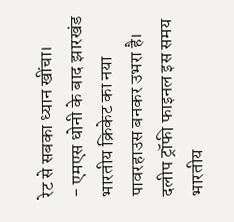रेट से सबका ध्यान खींचा।
- एमएस धोनी के बाद झारखंड भारतीय क्रिकेट का नया पावरहाउस बनकर उभरा है।
दलीप ट्रॉफी फाइनल इस समय भारतीय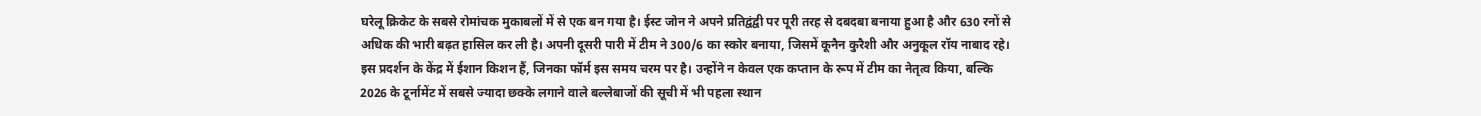घरेलू क्रिकेट के सबसे रोमांचक मुकाबलों में से एक बन गया है। ईस्ट जोन ने अपने प्रतिद्वंद्वी पर पूरी तरह से दबदबा बनाया हुआ है और 630 रनों से अधिक की भारी बढ़त हासिल कर ली है। अपनी दूसरी पारी में टीम ने 300/6 का स्कोर बनाया, जिसमें कूनैन कुरैशी और अनुकूल रॉय नाबाद रहे।
इस प्रदर्शन के केंद्र में ईशान किशन हैं, जिनका फॉर्म इस समय चरम पर है। उन्होंने न केवल एक कप्तान के रूप में टीम का नेतृत्व किया, बल्कि 2026 के टूर्नामेंट में सबसे ज्यादा छक्के लगाने वाले बल्लेबाजों की सूची में भी पहला स्थान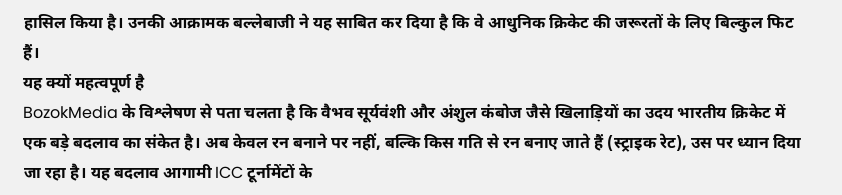हासिल किया है। उनकी आक्रामक बल्लेबाजी ने यह साबित कर दिया है कि वे आधुनिक क्रिकेट की जरूरतों के लिए बिल्कुल फिट हैं।
यह क्यों महत्वपूर्ण है
BozokMedia के विश्लेषण से पता चलता है कि वैभव सूर्यवंशी और अंशुल कंबोज जैसे खिलाड़ियों का उदय भारतीय क्रिकेट में एक बड़े बदलाव का संकेत है। अब केवल रन बनाने पर नहीं, बल्कि किस गति से रन बनाए जाते हैं (स्ट्राइक रेट), उस पर ध्यान दिया जा रहा है। यह बदलाव आगामी ICC टूर्नामेंटों के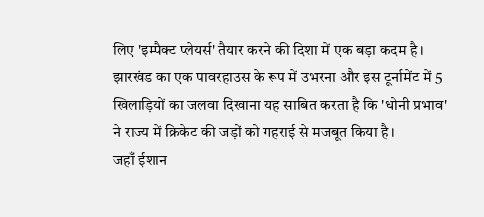लिए 'इम्पैक्ट प्लेयर्स' तैयार करने की दिशा में एक बड़ा कदम है।
झारखंड का एक पावरहाउस के रूप में उभरना और इस टूर्नामेंट में 5 खिलाड़ियों का जलवा दिखाना यह साबित करता है कि 'धोनी प्रभाव' ने राज्य में क्रिकेट की जड़ों को गहराई से मजबूत किया है।
जहाँ ईशान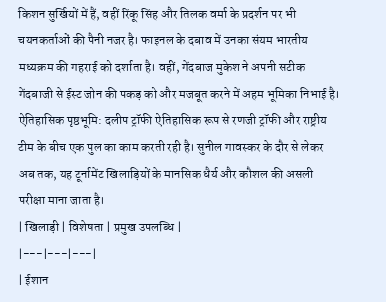किशन सुर्खियों में हैं, वहीं रिंकू सिंह और तिलक वर्मा के प्रदर्शन पर भी चयनकर्ताओं की पैनी नजर है। फाइनल के दबाव में उनका संयम भारतीय मध्यक्रम की गहराई को दर्शाता है। वहीं, गेंदबाज मुकेश ने अपनी सटीक गेंदबाजी से ईस्ट जोन की पकड़ को और मजबूत करने में अहम भूमिका निभाई है।
ऐतिहासिक पृष्ठभूमि: दलीप ट्रॉफी ऐतिहासिक रूप से रणजी ट्रॉफी और राष्ट्रीय टीम के बीच एक पुल का काम करती रही है। सुनील गावस्कर के दौर से लेकर अब तक, यह टूर्नामेंट खिलाड़ियों के मानसिक धैर्य और कौशल की असली परीक्षा माना जाता है।
| खिलाड़ी | विशेषता | प्रमुख उपलब्धि |
|---|---|---|
| ईशान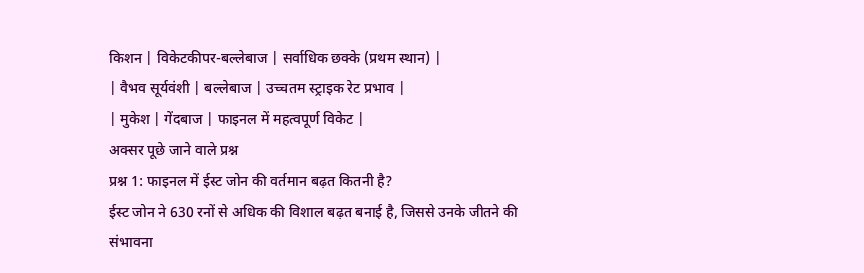किशन | विकेटकीपर-बल्लेबाज | सर्वाधिक छक्के (प्रथम स्थान) |
| वैभव सूर्यवंशी | बल्लेबाज | उच्चतम स्ट्राइक रेट प्रभाव |
| मुकेश | गेंदबाज | फाइनल में महत्वपूर्ण विकेट |
अक्सर पूछे जाने वाले प्रश्न
प्रश्न 1: फाइनल में ईस्ट जोन की वर्तमान बढ़त कितनी है?
ईस्ट जोन ने 630 रनों से अधिक की विशाल बढ़त बनाई है, जिससे उनके जीतने की संभावना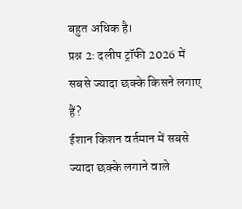बहुत अधिक है।
प्रश्न 2: दलीप ट्रॉफी 2026 में सबसे ज्यादा छक्के किसने लगाए हैं?
ईशान किशन वर्तमान में सबसे ज्यादा छक्के लगाने वाले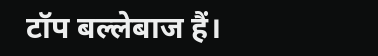टॉप बल्लेबाज हैं।